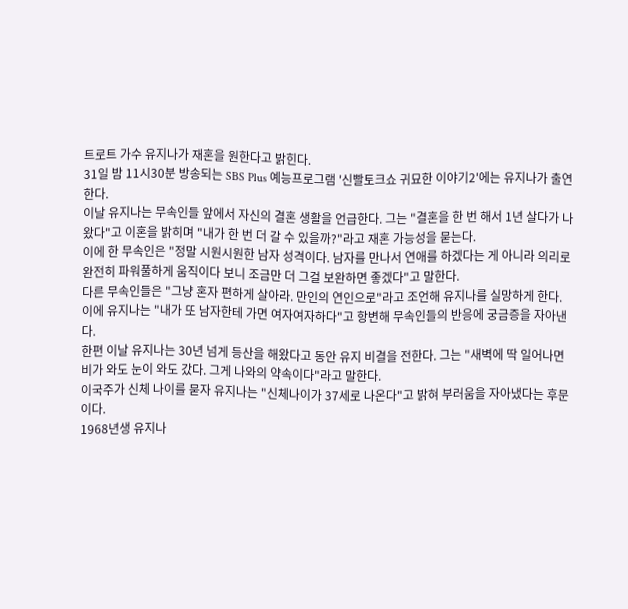트로트 가수 유지나가 재혼을 원한다고 밝힌다.
31일 밤 11시30분 방송되는 SBS Plus 예능프로그램 '신빨토크쇼 귀묘한 이야기2'에는 유지나가 출연한다.
이날 유지나는 무속인들 앞에서 자신의 결혼 생활을 언급한다. 그는 "결혼을 한 번 해서 1년 살다가 나왔다"고 이혼을 밝히며 "내가 한 번 더 갈 수 있을까?"라고 재혼 가능성을 묻는다.
이에 한 무속인은 "정말 시원시원한 남자 성격이다. 남자를 만나서 연애를 하겠다는 게 아니라 의리로 완전히 파워풀하게 움직이다 보니 조금만 더 그걸 보완하면 좋겠다"고 말한다.
다른 무속인들은 "그냥 혼자 편하게 살아라. 만인의 연인으로"라고 조언해 유지나를 실망하게 한다.
이에 유지나는 "내가 또 남자한테 가면 여자여자하다"고 항변해 무속인들의 반응에 궁금증을 자아낸다.
한편 이날 유지나는 30년 넘게 등산을 해왔다고 동안 유지 비결을 전한다. 그는 "새벽에 딱 일어나면 비가 와도 눈이 와도 갔다. 그게 나와의 약속이다"라고 말한다.
이국주가 신체 나이를 묻자 유지나는 "신체나이가 37세로 나온다"고 밝혀 부러움을 자아냈다는 후문이다.
1968년생 유지나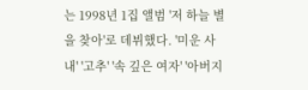는 1998년 1집 앨범 '저 하늘 별을 찾아'로 데뷔했다. '미운 사내' '고추' '속 깊은 여자' '아버지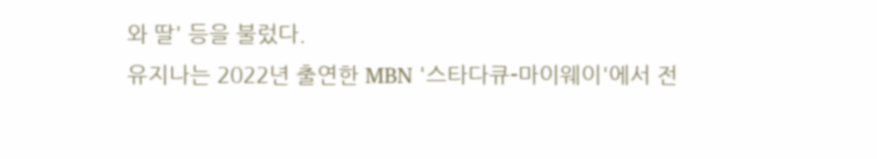와 딸' 등을 불렀다.
유지나는 2022년 출연한 MBN '스타다큐-마이웨이'에서 전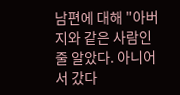남편에 대해 "아버지와 같은 사람인 줄 알았다. 아니어서 갔다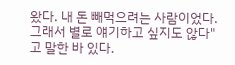왔다. 내 돈 빼먹으려는 사람이었다. 그래서 별로 얘기하고 싶지도 않다"고 말한 바 있다.